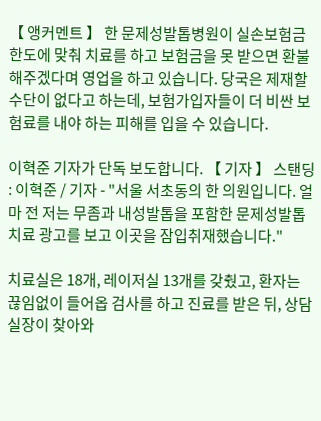【 앵커멘트 】 한 문제성발톱병원이 실손보험금 한도에 맞춰 치료를 하고 보험금을 못 받으면 환불해주겠다며 영업을 하고 있습니다. 당국은 제재할 수단이 없다고 하는데, 보험가입자들이 더 비싼 보험료를 내야 하는 피해를 입을 수 있습니다.

이혁준 기자가 단독 보도합니다. 【 기자 】 스탠딩 : 이혁준 / 기자 - "서울 서초동의 한 의원입니다. 얼마 전 저는 무좀과 내성발톱을 포함한 문제성발톱 치료 광고를 보고 이곳을 잠입취재했습니다."

치료실은 18개, 레이저실 13개를 갖췄고, 환자는 끊임없이 들어옵 검사를 하고 진료를 받은 뒤, 상담실장이 찾아와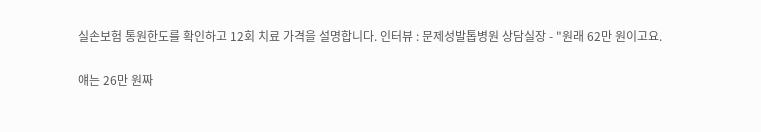실손보험 통원한도를 확인하고 12회 치료 가격을 설명합니다. 인터뷰 : 문제성발톱병원 상담실장 - "원래 62만 원이고요.

얘는 26만 원짜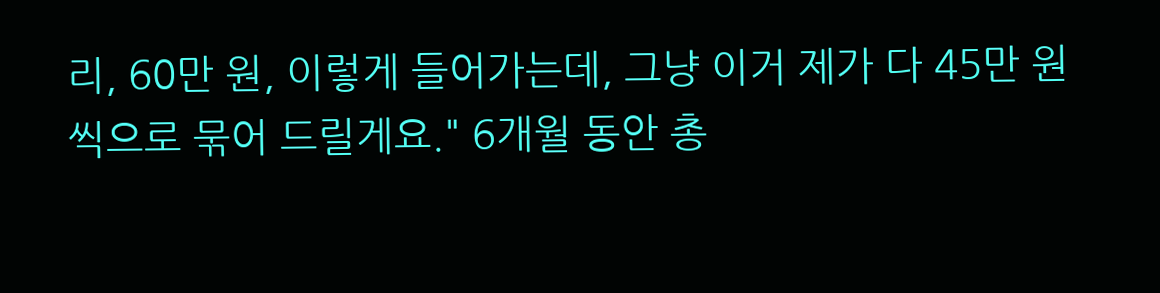리, 60만 원, 이렇게 들어가는데, 그냥 이거 제가 다 45만 원씩으로 묶어 드릴게요." 6개월 동안 총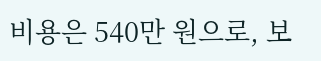비용은 540만 원으로, 보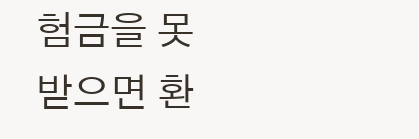험금을 못 받으면 환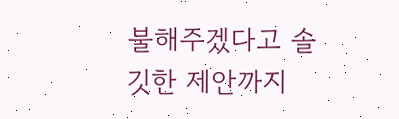불해주겠다고 솔깃한 제안까지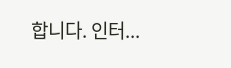합니다. 인터...